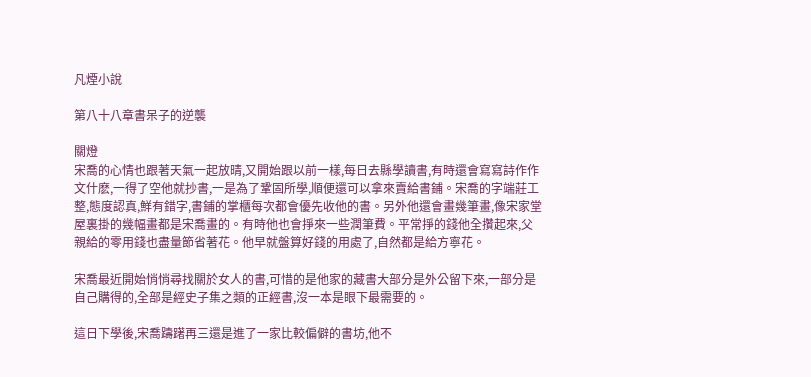凡煙小說

第八十八章書呆子的逆襲

關燈
宋喬的心情也跟著天氣一起放晴,又開始跟以前一樣,每日去縣學讀書,有時還會寫寫詩作作文什麽,一得了空他就抄書,一是為了鞏固所學,順便還可以拿來賣給書鋪。宋喬的字端莊工整,態度認真,鮮有錯字,書鋪的掌櫃每次都會優先收他的書。另外他還會畫幾筆畫,像宋家堂屋裏掛的幾幅畫都是宋喬畫的。有時他也會掙來一些潤筆費。平常掙的錢他全攢起來,父親給的零用錢也盡量節省著花。他早就盤算好錢的用處了,自然都是給方寧花。

宋喬最近開始悄悄尋找關於女人的書,可惜的是他家的藏書大部分是外公留下來,一部分是自己購得的,全部是經史子集之類的正經書,沒一本是眼下最需要的。

這日下學後,宋喬躊躇再三還是進了一家比較偏僻的書坊,他不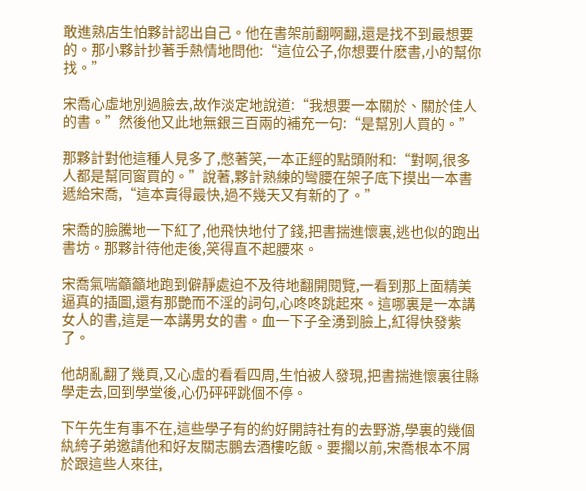敢進熟店生怕夥計認出自己。他在書架前翻啊翻,還是找不到最想要的。那小夥計抄著手熱情地問他:“這位公子,你想要什麽書,小的幫你找。”

宋喬心虛地別過臉去,故作淡定地說道:“我想要一本關於、關於佳人的書。”然後他又此地無銀三百兩的補充一句:“是幫別人買的。”

那夥計對他這種人見多了,憋著笑,一本正經的點頭附和:“對啊,很多人都是幫同窗買的。”說著,夥計熟練的彎腰在架子底下摸出一本書遞給宋喬,“這本賣得最快,過不幾天又有新的了。”

宋喬的臉騰地一下紅了,他飛快地付了錢,把書揣進懷裏,逃也似的跑出書坊。那夥計待他走後,笑得直不起腰來。

宋喬氣喘籲籲地跑到僻靜處迫不及待地翻開閱覽,一看到那上面精美逼真的插圖,還有那艷而不淫的詞句,心咚咚跳起來。這哪裏是一本講女人的書,這是一本講男女的書。血一下子全湧到臉上,紅得快發紫了。

他胡亂翻了幾頁,又心虛的看看四周,生怕被人發現,把書揣進懷裏往縣學走去,回到學堂後,心仍砰砰跳個不停。

下午先生有事不在,這些學子有的約好開詩社有的去野游,學裏的幾個紈絝子弟邀請他和好友關志鵬去酒樓吃飯。要擱以前,宋喬根本不屑於跟這些人來往,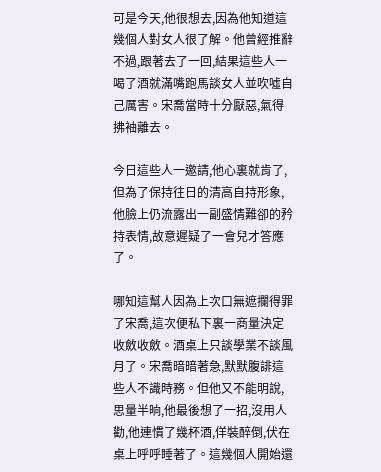可是今天,他很想去,因為他知道這幾個人對女人很了解。他曾經推辭不過,跟著去了一回,結果這些人一喝了酒就滿嘴跑馬談女人並吹噓自己厲害。宋喬當時十分厭惡,氣得拂袖離去。

今日這些人一邀請,他心裏就肯了,但為了保持往日的清高自持形象,他臉上仍流露出一副盛情難卻的矜持表情,故意遲疑了一會兒才答應了。

哪知這幫人因為上次口無遮攔得罪了宋喬,這次便私下裏一商量決定收斂收斂。酒桌上只談學業不談風月了。宋喬暗暗著急,默默腹誹這些人不識時務。但他又不能明說,思量半晌,他最後想了一招,沒用人勸,他連慣了幾杯酒,佯裝醉倒,伏在桌上呼呼睡著了。這幾個人開始還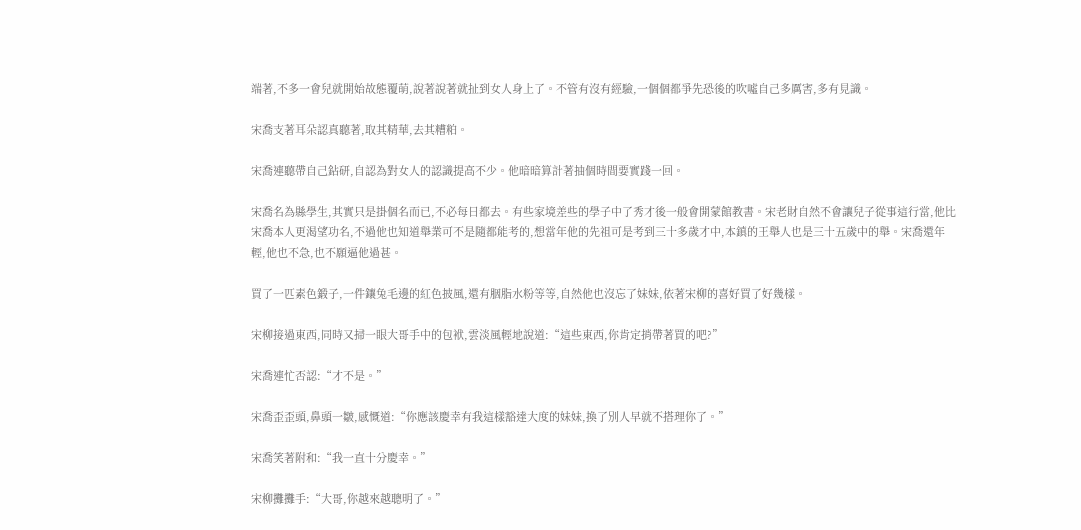端著,不多一會兒就開始故態覆萌,說著說著就扯到女人身上了。不管有沒有經驗,一個個都爭先恐後的吹噓自己多厲害,多有見識。

宋喬支著耳朵認真聽著,取其精華,去其糟粕。

宋喬連聽帶自己鉆研,自認為對女人的認識提高不少。他暗暗算計著抽個時間要實踐一回。

宋喬名為縣學生,其實只是掛個名而已,不必每日都去。有些家境差些的學子中了秀才後一般會開蒙館教書。宋老財自然不會讓兒子從事這行當,他比宋喬本人更渴望功名,不過他也知道舉業可不是隨都能考的,想當年他的先祖可是考到三十多歲才中,本鎮的王舉人也是三十五歲中的舉。宋喬還年輕,他也不急,也不願逼他過甚。

買了一匹素色鍛子,一件鑲兔毛邊的紅色披風,還有胭脂水粉等等,自然他也沒忘了妹妹,依著宋柳的喜好買了好幾樣。

宋柳接過東西,同時又掃一眼大哥手中的包袱,雲淡風輕地說道:“這些東西,你肯定捎帶著買的吧?”

宋喬連忙否認:“才不是。”

宋喬歪歪頭,鼻頭一皺,感慨道:“你應該慶幸有我這樣豁達大度的妹妹,換了別人早就不搭理你了。”

宋喬笑著附和:“我一直十分慶幸。”

宋柳攤攤手:“大哥,你越來越聰明了。”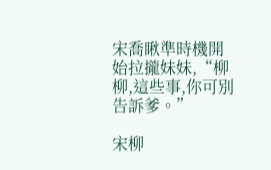宋喬瞅準時機開始拉攏妹妹,“柳柳,這些事,你可別告訴爹。”

宋柳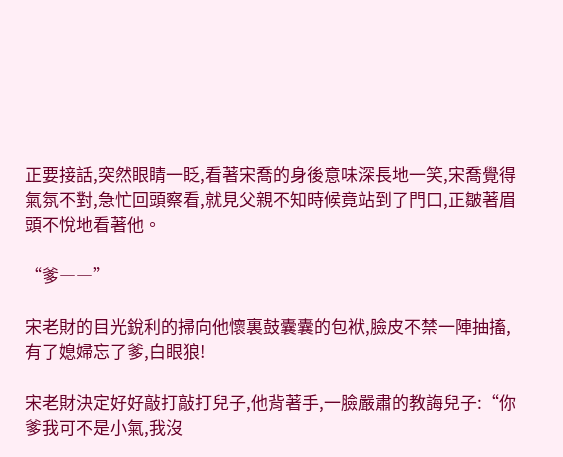正要接話,突然眼睛一眨,看著宋喬的身後意味深長地一笑,宋喬覺得氣氛不對,急忙回頭察看,就見父親不知時候竟站到了門口,正皺著眉頭不悅地看著他。

“爹――”

宋老財的目光銳利的掃向他懷裏鼓囊囊的包袱,臉皮不禁一陣抽搐,有了媳婦忘了爹,白眼狼!

宋老財決定好好敲打敲打兒子,他背著手,一臉嚴肅的教誨兒子:“你爹我可不是小氣,我沒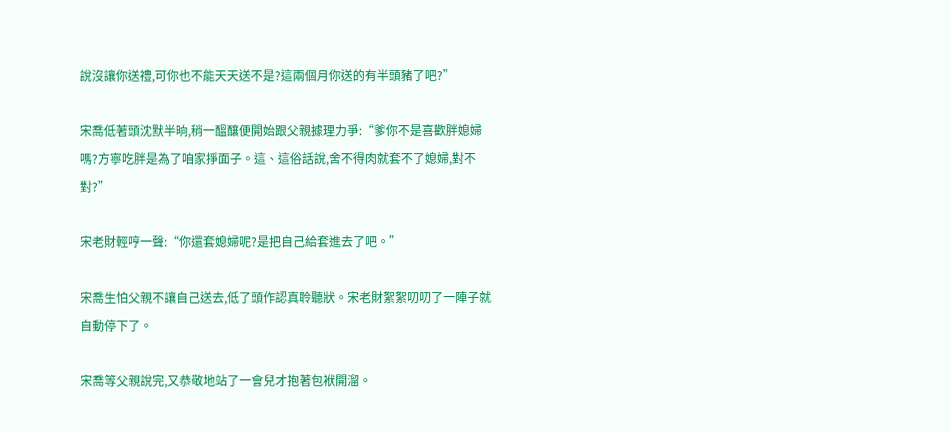說沒讓你送禮,可你也不能天天送不是?這兩個月你送的有半頭豬了吧?”

宋喬低著頭沈默半晌,稍一醞釀便開始跟父親據理力爭:“爹你不是喜歡胖媳婦嗎?方寧吃胖是為了咱家掙面子。這、這俗話說,舍不得肉就套不了媳婦,對不對?”

宋老財輕哼一聲:“你還套媳婦呢?是把自己給套進去了吧。”

宋喬生怕父親不讓自己送去,低了頭作認真聆聽狀。宋老財絮絮叨叨了一陣子就自動停下了。

宋喬等父親說完,又恭敬地站了一會兒才抱著包袱開溜。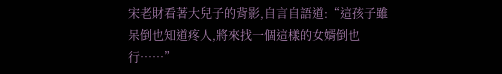宋老財看著大兒子的背影,自言自語道:“這孩子雖呆倒也知道疼人,將來找一個這樣的女婿倒也行……”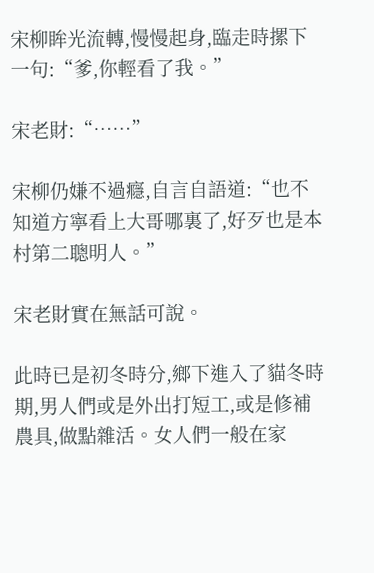宋柳眸光流轉,慢慢起身,臨走時摞下一句:“爹,你輕看了我。”

宋老財:“……”

宋柳仍嫌不過癮,自言自語道:“也不知道方寧看上大哥哪裏了,好歹也是本村第二聰明人。”

宋老財實在無話可說。

此時已是初冬時分,鄉下進入了貓冬時期,男人們或是外出打短工,或是修補農具,做點雜活。女人們一般在家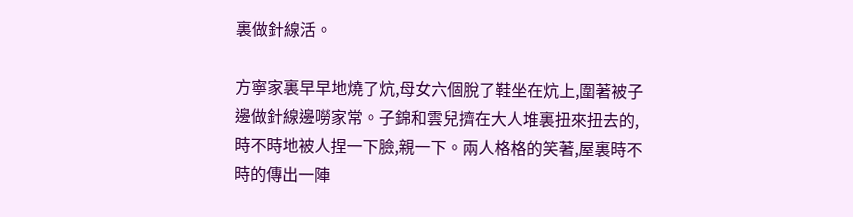裏做針線活。

方寧家裏早早地燒了炕,母女六個脫了鞋坐在炕上,圍著被子邊做針線邊嘮家常。子錦和雲兒擠在大人堆裏扭來扭去的,時不時地被人捏一下臉,親一下。兩人格格的笑著,屋裏時不時的傳出一陣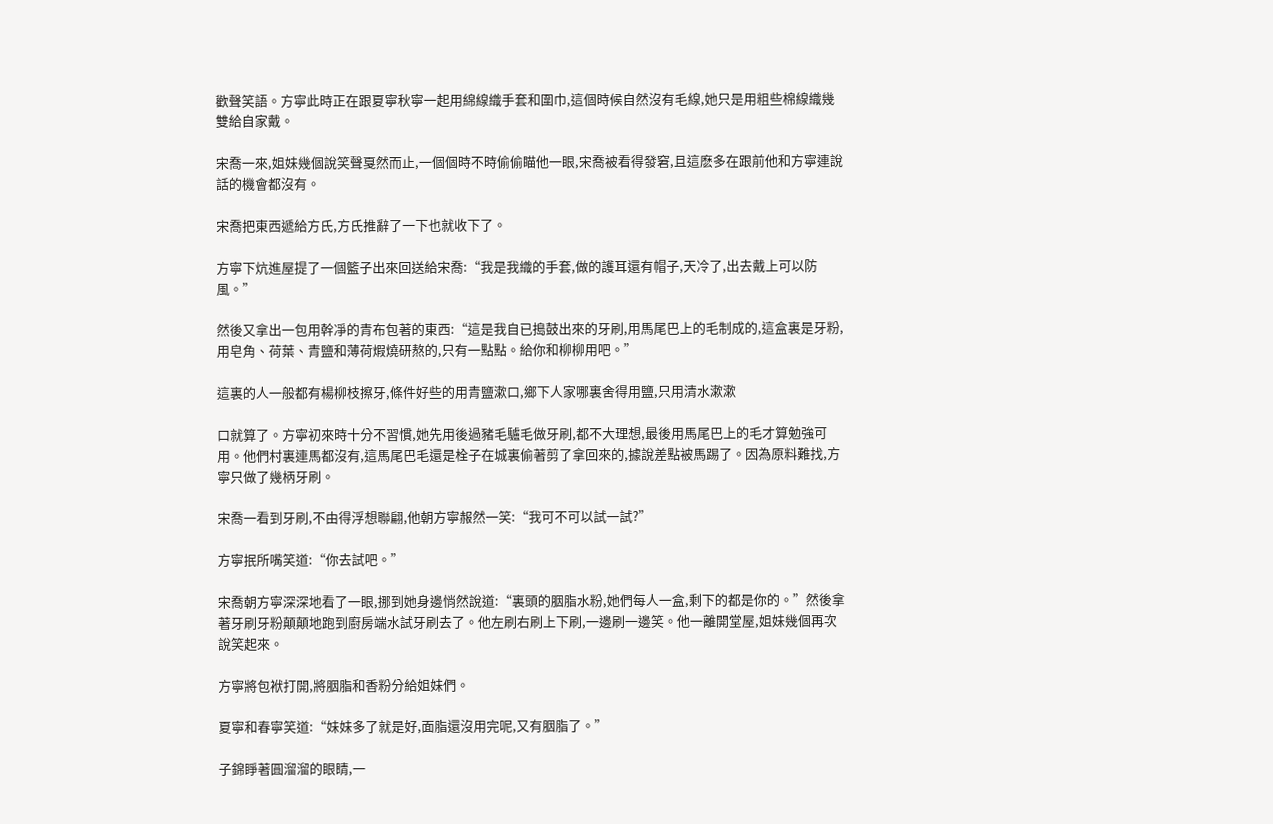歡聲笑語。方寧此時正在跟夏寧秋寧一起用綿線織手套和圍巾,這個時候自然沒有毛線,她只是用粗些棉線織幾雙給自家戴。

宋喬一來,姐妹幾個說笑聲戛然而止,一個個時不時偷偷瞄他一眼,宋喬被看得發窘,且這麽多在跟前他和方寧連說話的機會都沒有。

宋喬把東西遞給方氏,方氏推辭了一下也就收下了。

方寧下炕進屋提了一個籃子出來回送給宋喬:“我是我織的手套,做的護耳還有帽子,天冷了,出去戴上可以防風。”

然後又拿出一包用幹凈的青布包著的東西:“這是我自已搗鼓出來的牙刷,用馬尾巴上的毛制成的,這盒裏是牙粉,用皂角、荷葉、青鹽和薄荷煆燒研熬的,只有一點點。給你和柳柳用吧。”

這裏的人一般都有楊柳枝擦牙,條件好些的用青鹽漱口,鄉下人家哪裏舍得用鹽,只用清水漱漱

口就算了。方寧初來時十分不習慣,她先用後過豬毛驢毛做牙刷,都不大理想,最後用馬尾巴上的毛才算勉強可用。他們村裏連馬都沒有,這馬尾巴毛還是栓子在城裏偷著剪了拿回來的,據說差點被馬踢了。因為原料難找,方寧只做了幾柄牙刷。

宋喬一看到牙刷,不由得浮想聯翩,他朝方寧赧然一笑:“我可不可以試一試?”

方寧抿所嘴笑道:“你去試吧。”

宋喬朝方寧深深地看了一眼,挪到她身邊悄然說道:“裏頭的胭脂水粉,她們每人一盒,剩下的都是你的。”然後拿著牙刷牙粉顛顛地跑到廚房端水試牙刷去了。他左刷右刷上下刷,一邊刷一邊笑。他一離開堂屋,姐妹幾個再次說笑起來。

方寧將包袱打開,將胭脂和香粉分給姐妹們。

夏寧和春寧笑道:“妹妹多了就是好,面脂還沒用完呢,又有胭脂了。”

子錦睜著圓溜溜的眼睛,一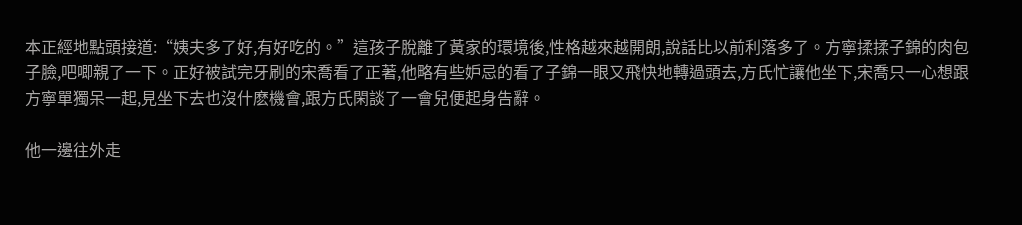本正經地點頭接道:“姨夫多了好,有好吃的。”這孩子脫離了黃家的環境後,性格越來越開朗,說話比以前利落多了。方寧揉揉子錦的肉包子臉,吧唧親了一下。正好被試完牙刷的宋喬看了正著,他略有些妒忌的看了子錦一眼又飛快地轉過頭去,方氏忙讓他坐下,宋喬只一心想跟方寧單獨呆一起,見坐下去也沒什麽機會,跟方氏閑談了一會兒便起身告辭。

他一邊往外走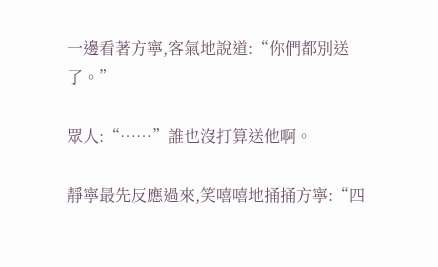一邊看著方寧,客氣地說道:“你們都別送了。”

眾人:“……”誰也沒打算送他啊。

靜寧最先反應過來,笑嘻嘻地捅捅方寧:“四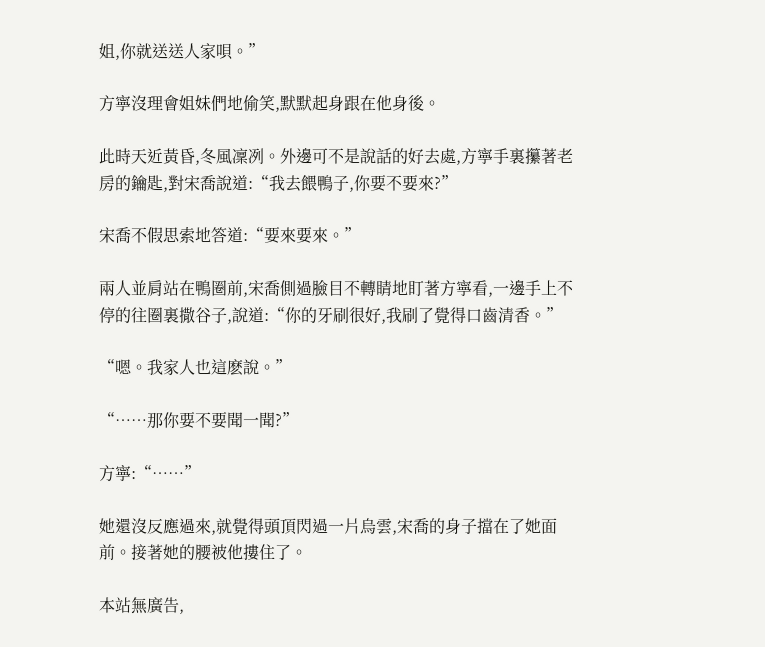姐,你就送送人家唄。”

方寧沒理會姐妹們地偷笑,默默起身跟在他身後。

此時天近黃昏,冬風凜冽。外邊可不是說話的好去處,方寧手裏攥著老房的鑰匙,對宋喬說道:“我去餵鴨子,你要不要來?”

宋喬不假思索地答道:“要來要來。”

兩人並肩站在鴨圈前,宋喬側過臉目不轉睛地盯著方寧看,一邊手上不停的往圈裏撒谷子,說道:“你的牙刷很好,我刷了覺得口齒清香。”

“嗯。我家人也這麽說。”

“……那你要不要聞一聞?”

方寧:“……”

她還沒反應過來,就覺得頭頂閃過一片烏雲,宋喬的身子擋在了她面前。接著她的腰被他摟住了。

本站無廣告,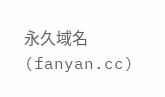永久域名(fanyan.cc)